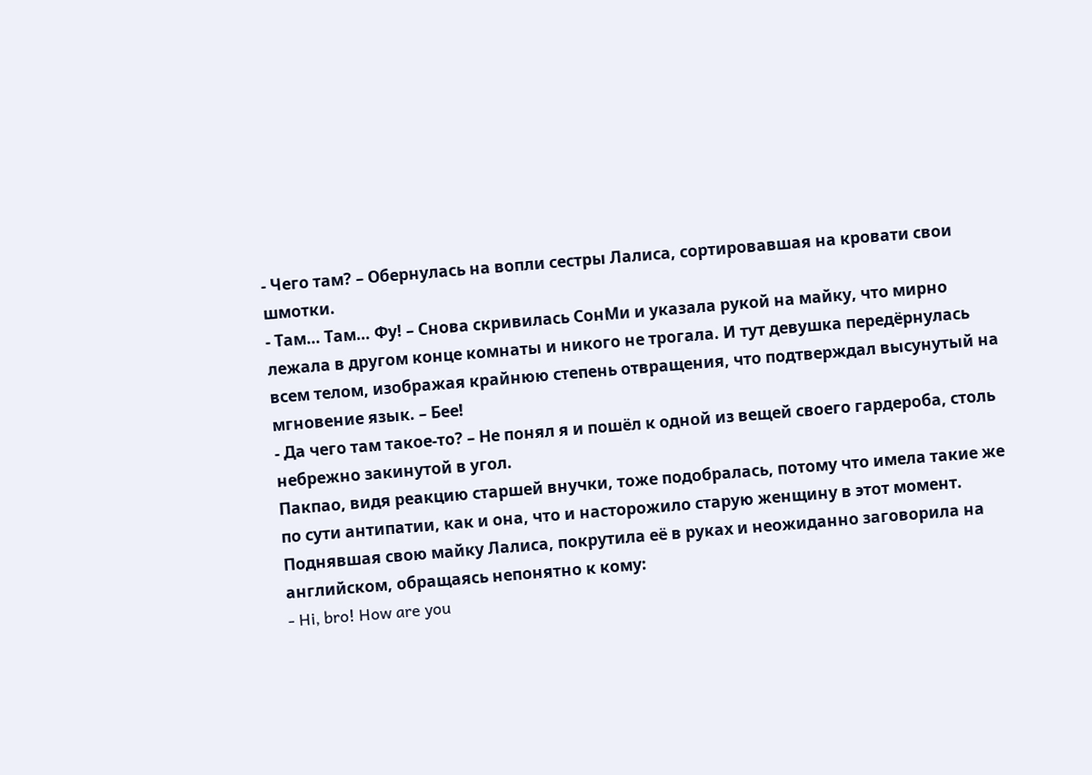- Чего там? – Обернулась на вопли сестры Лалиса, сортировавшая на кровати свои шмотки.
- Там… Там… Фу! – Снова скривилась СонМи и указала рукой на майку, что мирно лежала в другом конце комнаты и никого не трогала. И тут девушка передёрнулась всем телом, изображая крайнюю степень отвращения, что подтверждал высунутый на мгновение язык. – Бее!
- Да чего там такое-то? – Не понял я и пошёл к одной из вещей своего гардероба, столь небрежно закинутой в угол.
Пакпао, видя реакцию старшей внучки, тоже подобралась, потому что имела такие же по сути антипатии, как и она, что и насторожило старую женщину в этот момент.
Поднявшая свою майку Лалиса, покрутила её в руках и неожиданно заговорила на английском, обращаясь непонятно к кому:
- Hi, bro! How are you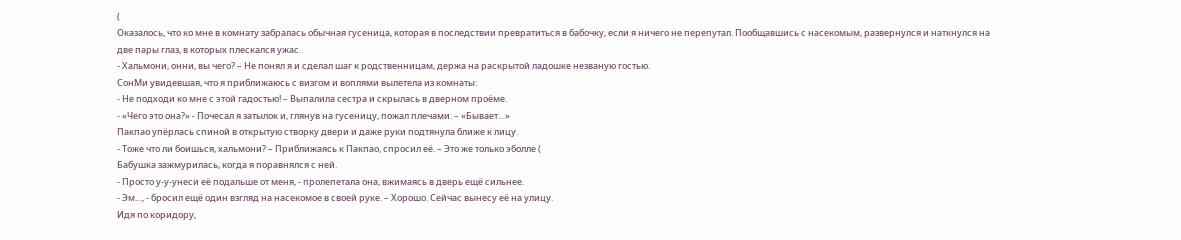(
Оказалось, что ко мне в комнату забралась обычная гусеница, которая в последствии превратиться в бабочку, если я ничего не перепутал. Пообщавшись с насекомым, развернулся и наткнулся на две пары глаз, в которых плескался ужас.
- Хальмони, онни, вы чего? – Не понял я и сделал шаг к родственницам, держа на раскрытой ладошке незваную гостью.
СонМи увидевшая, что я приближаюсь с визгом и воплями вылетела из комнаты:
- Не подходи ко мне с этой гадостью! – Выпалила сестра и скрылась в дверном проёме.
- «Чего это она?» - Почесал я затылок и, глянув на гусеницу, пожал плечами. – «Бывает…»
Пакпао упёрлась спиной в открытую створку двери и даже руки подтянула ближе к лицу.
- Тоже что ли боишься, хальмони? – Приближаясь к Пакпао, спросил её. – Это же только эболле (
Бабушка зажмурилась, когда я поравнялся с ней.
- Просто у-у-унеси её подальше от меня, - пролепетала она, вжимаясь в дверь ещё сильнее.
- Эм…, - бросил ещё один взгляд на насекомое в своей руке. – Хорошо. Сейчас вынесу её на улицу.
Идя по коридору,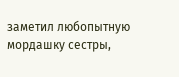заметил любопытную мордашку сестры,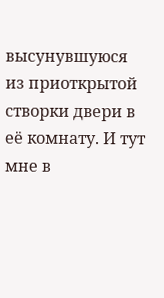высунувшуюся из приоткрытой створки двери в её комнату. И тут мне в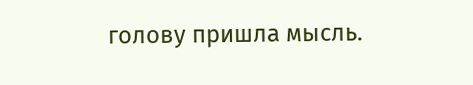голову пришла мысль.